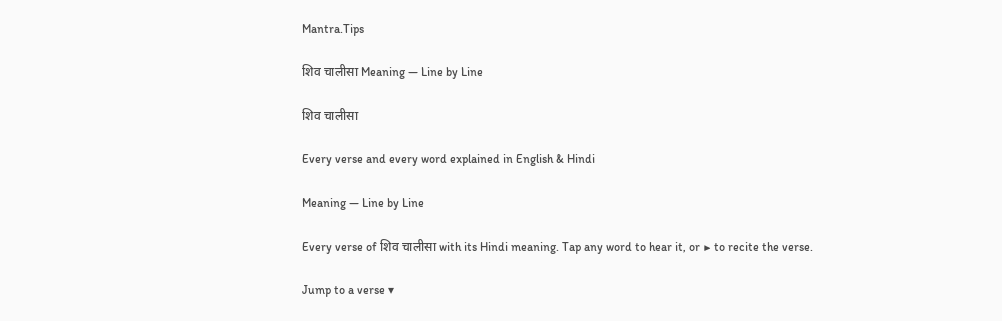Mantra.Tips

शिव चालीसा Meaning — Line by Line

शिव चालीसा

Every verse and every word explained in English & Hindi

Meaning — Line by Line

Every verse of शिव चालीसा with its Hindi meaning. Tap any word to hear it, or ▶ to recite the verse.

Jump to a verse ▾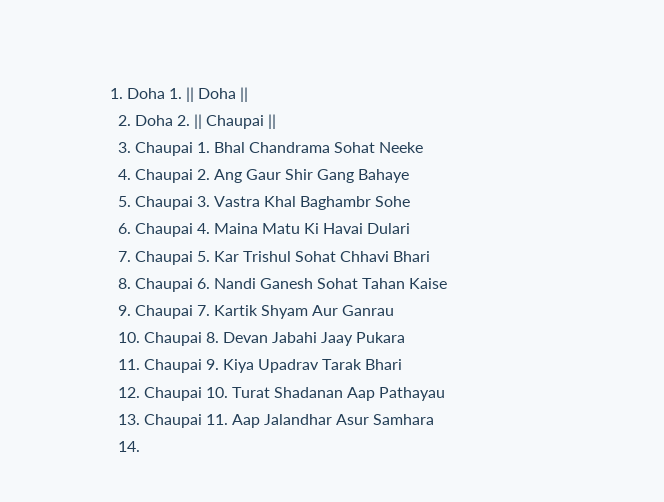1. Doha 1. || Doha ||
  2. Doha 2. || Chaupai ||
  3. Chaupai 1. Bhal Chandrama Sohat Neeke
  4. Chaupai 2. Ang Gaur Shir Gang Bahaye
  5. Chaupai 3. Vastra Khal Baghambr Sohe
  6. Chaupai 4. Maina Matu Ki Havai Dulari
  7. Chaupai 5. Kar Trishul Sohat Chhavi Bhari
  8. Chaupai 6. Nandi Ganesh Sohat Tahan Kaise
  9. Chaupai 7. Kartik Shyam Aur Ganrau
  10. Chaupai 8. Devan Jabahi Jaay Pukara
  11. Chaupai 9. Kiya Upadrav Tarak Bhari
  12. Chaupai 10. Turat Shadanan Aap Pathayau
  13. Chaupai 11. Aap Jalandhar Asur Samhara
  14.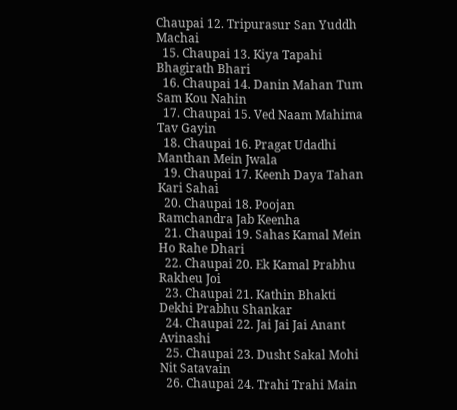Chaupai 12. Tripurasur San Yuddh Machai
  15. Chaupai 13. Kiya Tapahi Bhagirath Bhari
  16. Chaupai 14. Danin Mahan Tum Sam Kou Nahin
  17. Chaupai 15. Ved Naam Mahima Tav Gayin
  18. Chaupai 16. Pragat Udadhi Manthan Mein Jwala
  19. Chaupai 17. Keenh Daya Tahan Kari Sahai
  20. Chaupai 18. Poojan Ramchandra Jab Keenha
  21. Chaupai 19. Sahas Kamal Mein Ho Rahe Dhari
  22. Chaupai 20. Ek Kamal Prabhu Rakheu Joi
  23. Chaupai 21. Kathin Bhakti Dekhi Prabhu Shankar
  24. Chaupai 22. Jai Jai Jai Anant Avinashi
  25. Chaupai 23. Dusht Sakal Mohi Nit Satavain
  26. Chaupai 24. Trahi Trahi Main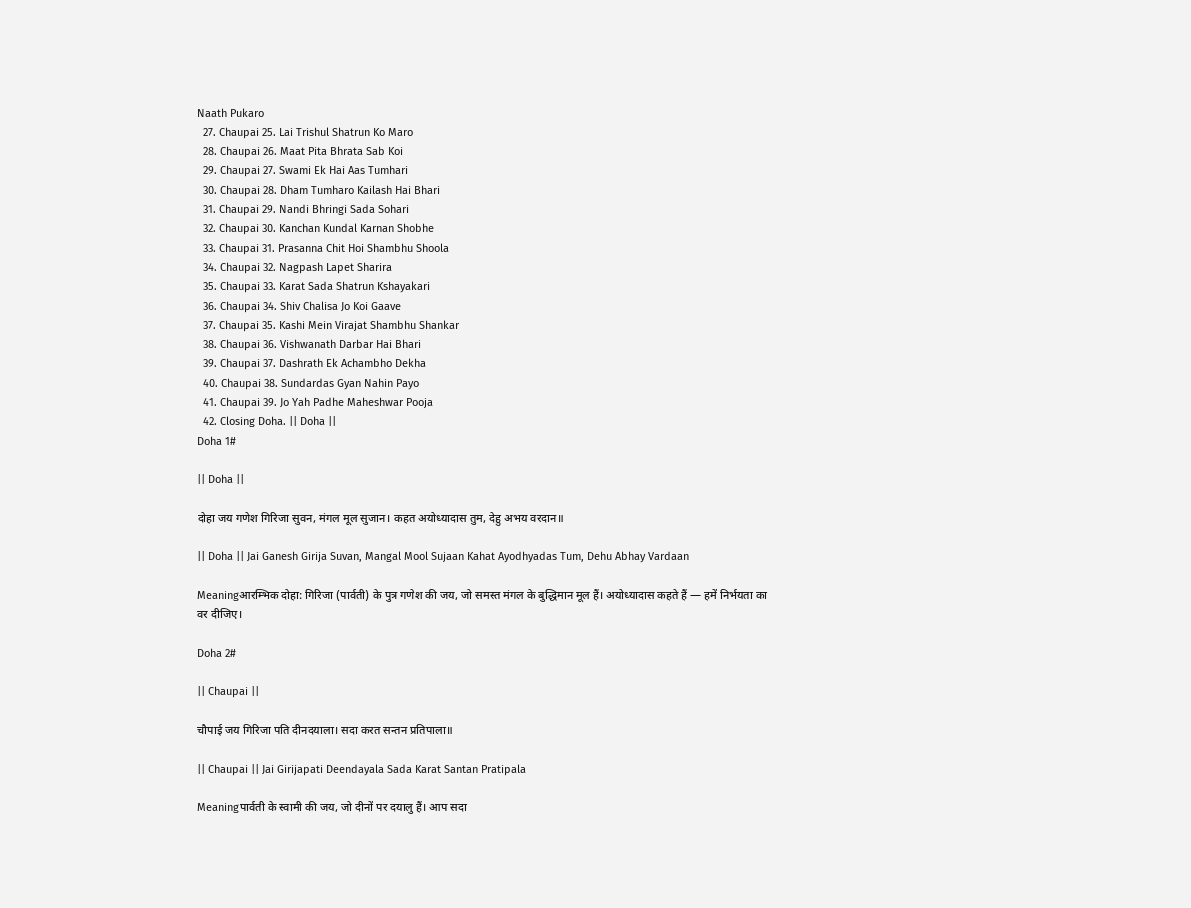Naath Pukaro
  27. Chaupai 25. Lai Trishul Shatrun Ko Maro
  28. Chaupai 26. Maat Pita Bhrata Sab Koi
  29. Chaupai 27. Swami Ek Hai Aas Tumhari
  30. Chaupai 28. Dham Tumharo Kailash Hai Bhari
  31. Chaupai 29. Nandi Bhringi Sada Sohari
  32. Chaupai 30. Kanchan Kundal Karnan Shobhe
  33. Chaupai 31. Prasanna Chit Hoi Shambhu Shoola
  34. Chaupai 32. Nagpash Lapet Sharira
  35. Chaupai 33. Karat Sada Shatrun Kshayakari
  36. Chaupai 34. Shiv Chalisa Jo Koi Gaave
  37. Chaupai 35. Kashi Mein Virajat Shambhu Shankar
  38. Chaupai 36. Vishwanath Darbar Hai Bhari
  39. Chaupai 37. Dashrath Ek Achambho Dekha
  40. Chaupai 38. Sundardas Gyan Nahin Payo
  41. Chaupai 39. Jo Yah Padhe Maheshwar Pooja
  42. Closing Doha. || Doha ||
Doha 1#

|| Doha ||

दोहा जय गणेश गिरिजा सुवन, मंगल मूल सुजान। कहत अयोध्यादास तुम, देहु अभय वरदान॥

|| Doha || Jai Ganesh Girija Suvan, Mangal Mool Sujaan Kahat Ayodhyadas Tum, Dehu Abhay Vardaan

Meaningआरम्भिक दोहा: गिरिजा (पार्वती) के पुत्र गणेश की जय, जो समस्त मंगल के बुद्धिमान मूल हैं। अयोध्यादास कहते हैं — हमें निर्भयता का वर दीजिए।

Doha 2#

|| Chaupai ||

चौपाई जय गिरिजा पति दीनदयाला। सदा करत सन्तन प्रतिपाला॥

|| Chaupai || Jai Girijapati Deendayala Sada Karat Santan Pratipala

Meaningपार्वती के स्वामी की जय, जो दीनों पर दयालु हैं। आप सदा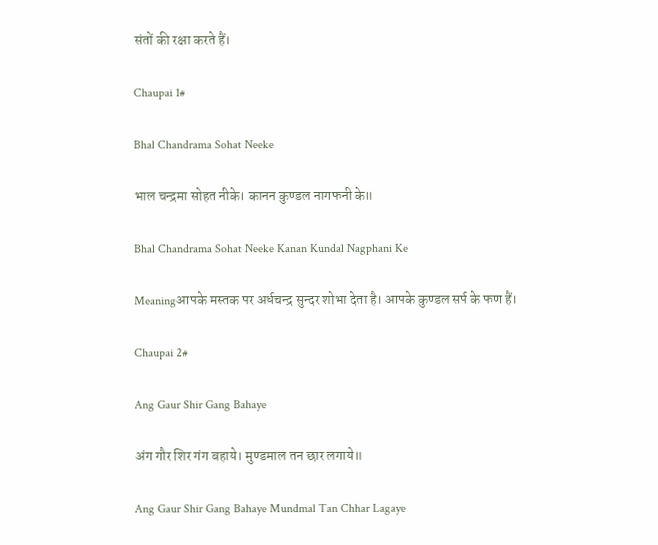संतों की रक्षा करते हैं।

Chaupai 1#

Bhal Chandrama Sohat Neeke

भाल चन्द्रमा सोहत नीके। कानन कुण्डल नागफनी के॥

Bhal Chandrama Sohat Neeke Kanan Kundal Nagphani Ke

Meaningआपके मस्तक पर अर्धचन्द्र सुन्दर शोभा देता है। आपके कुण्डल सर्प के फण हैं।

Chaupai 2#

Ang Gaur Shir Gang Bahaye

अंग गौर शिर गंग बहाये। मुण्डमाल तन छार लगाये॥

Ang Gaur Shir Gang Bahaye Mundmal Tan Chhar Lagaye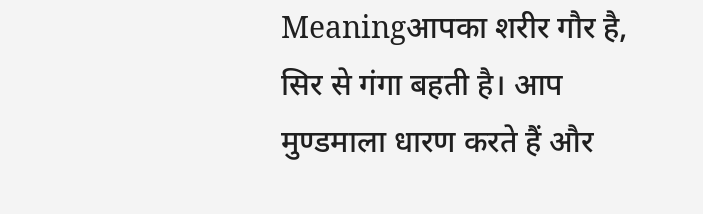Meaningआपका शरीर गौर है, सिर से गंगा बहती है। आप मुण्डमाला धारण करते हैं और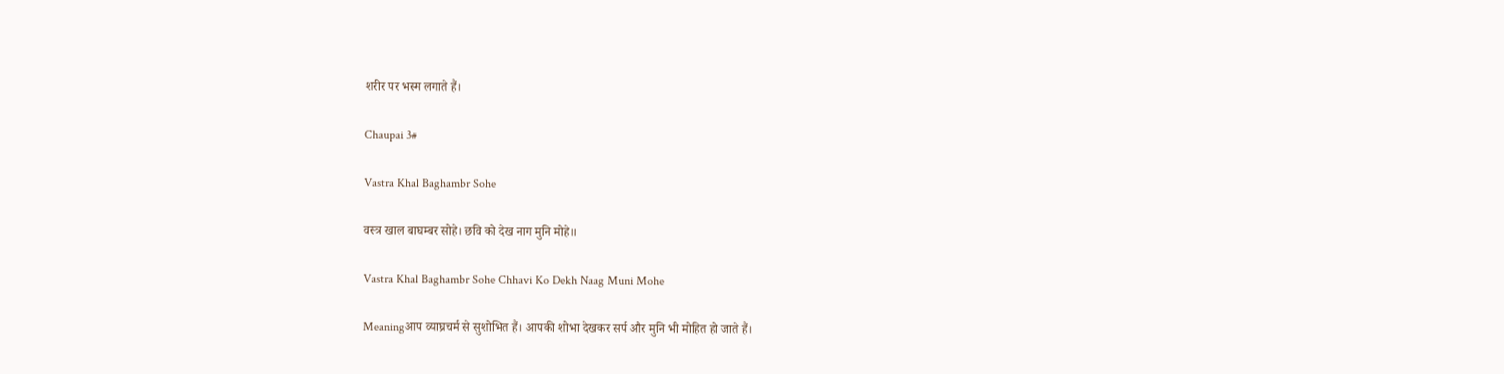शरीर पर भस्म लगाते हैं।

Chaupai 3#

Vastra Khal Baghambr Sohe

वस्त्र खाल बाघम्बर सोहे। छवि को देख नाग मुनि मोहे॥

Vastra Khal Baghambr Sohe Chhavi Ko Dekh Naag Muni Mohe

Meaningआप व्याघ्रचर्म से सुशोभित हैं। आपकी शोभा देखकर सर्प और मुनि भी मोहित हो जाते हैं।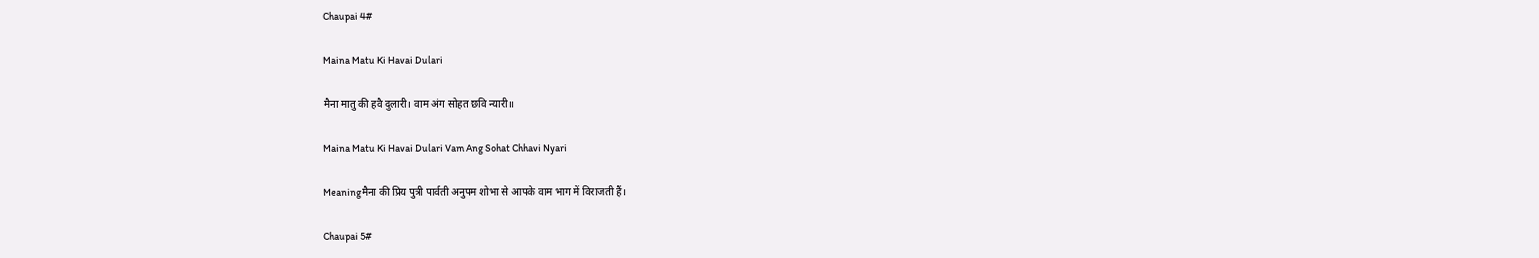Chaupai 4#

Maina Matu Ki Havai Dulari

मैना मातु की हवै दुलारी। वाम अंग सोहत छवि न्यारी॥

Maina Matu Ki Havai Dulari Vam Ang Sohat Chhavi Nyari

Meaningमैना की प्रिय पुत्री पार्वती अनुपम शोभा से आपके वाम भाग में विराजती हैं।

Chaupai 5#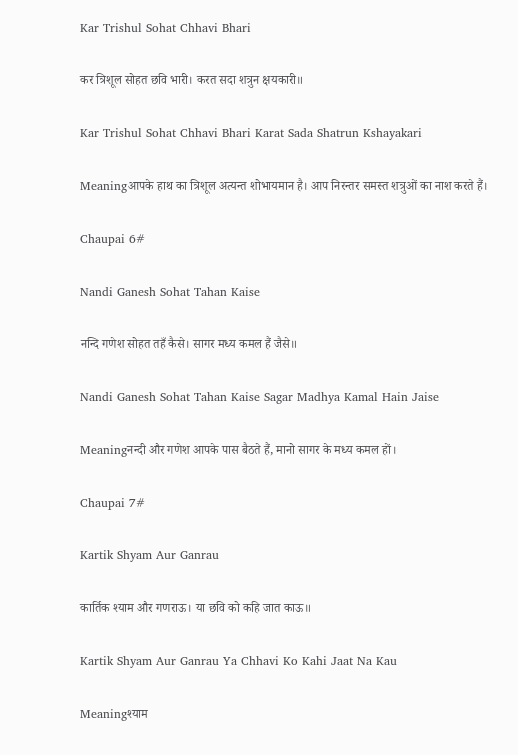Kar Trishul Sohat Chhavi Bhari

कर त्रिशूल सोहत छवि भारी। करत सदा शत्रुन क्षयकारी॥

Kar Trishul Sohat Chhavi Bhari Karat Sada Shatrun Kshayakari

Meaningआपके हाथ का त्रिशूल अत्यन्त शोभायमान है। आप निरन्तर समस्त शत्रुओं का नाश करते हैं।

Chaupai 6#

Nandi Ganesh Sohat Tahan Kaise

नन्दि गणेश सोहत तहँ कैसे। सागर मध्य कमल हैं जैसे॥

Nandi Ganesh Sohat Tahan Kaise Sagar Madhya Kamal Hain Jaise

Meaningनन्दी और गणेश आपके पास बैठते हैं, मानो सागर के मध्य कमल हों।

Chaupai 7#

Kartik Shyam Aur Ganrau

कार्तिक श्याम और गणराऊ। या छवि को कहि जात काऊ॥

Kartik Shyam Aur Ganrau Ya Chhavi Ko Kahi Jaat Na Kau

Meaningश्याम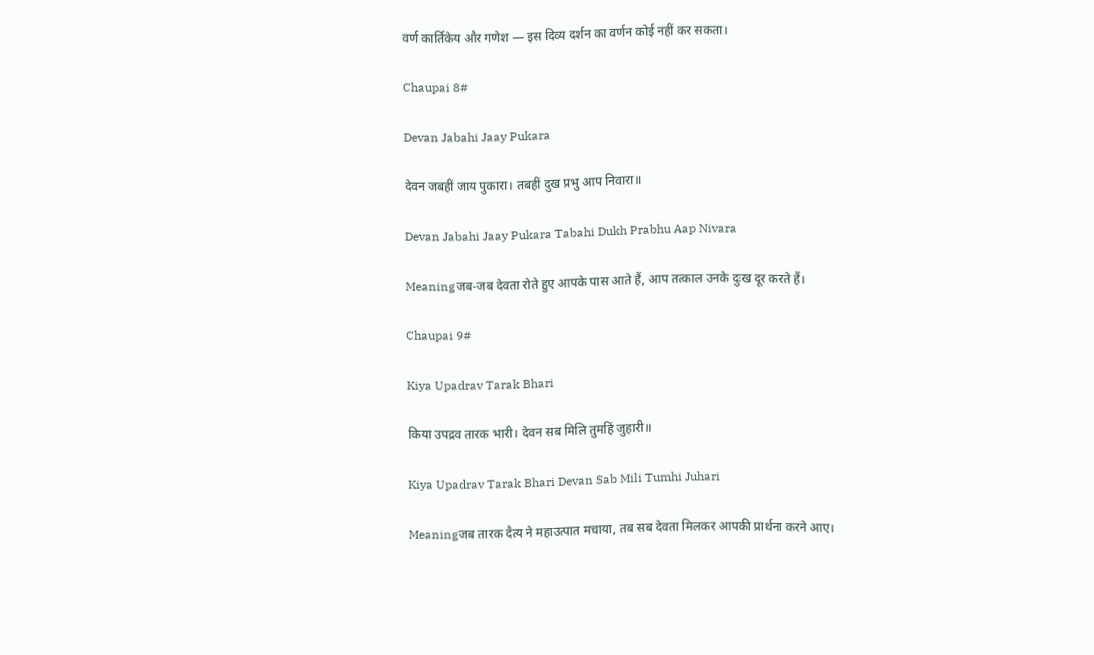वर्ण कार्तिकेय और गणेश — इस दिव्य दर्शन का वर्णन कोई नहीं कर सकता।

Chaupai 8#

Devan Jabahi Jaay Pukara

देवन जबहीं जाय पुकारा। तबहीं दुख प्रभु आप निवारा॥

Devan Jabahi Jaay Pukara Tabahi Dukh Prabhu Aap Nivara

Meaningजब-जब देवता रोते हुए आपके पास आते हैं, आप तत्काल उनके दुःख दूर करते हैं।

Chaupai 9#

Kiya Upadrav Tarak Bhari

किया उपद्रव तारक भारी। देवन सब मिलि तुमहिं जुहारी॥

Kiya Upadrav Tarak Bhari Devan Sab Mili Tumhi Juhari

Meaningजब तारक दैत्य ने महाउत्पात मचाया, तब सब देवता मिलकर आपकी प्रार्थना करने आए।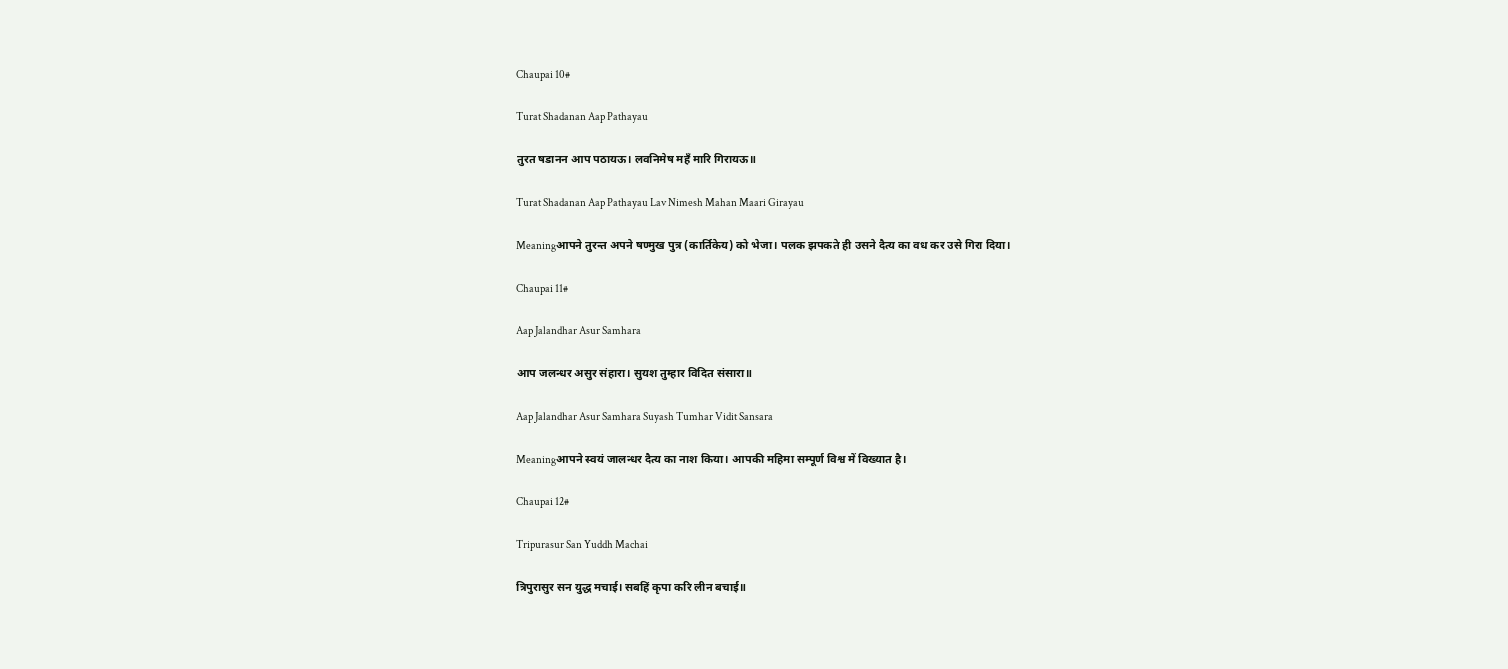Chaupai 10#

Turat Shadanan Aap Pathayau

तुरत षडानन आप पठायऊ। लवनिमेष महँ मारि गिरायऊ॥

Turat Shadanan Aap Pathayau Lav Nimesh Mahan Maari Girayau

Meaningआपने तुरन्त अपने षण्मुख पुत्र (कार्तिकेय) को भेजा। पलक झपकते ही उसने दैत्य का वध कर उसे गिरा दिया।

Chaupai 11#

Aap Jalandhar Asur Samhara

आप जलन्धर असुर संहारा। सुयश तुम्हार विदित संसारा॥

Aap Jalandhar Asur Samhara Suyash Tumhar Vidit Sansara

Meaningआपने स्वयं जालन्धर दैत्य का नाश किया। आपकी महिमा सम्पूर्ण विश्व में विख्यात है।

Chaupai 12#

Tripurasur San Yuddh Machai

त्रिपुरासुर सन युद्ध मचाई। सबहिं कृपा करि लीन बचाई॥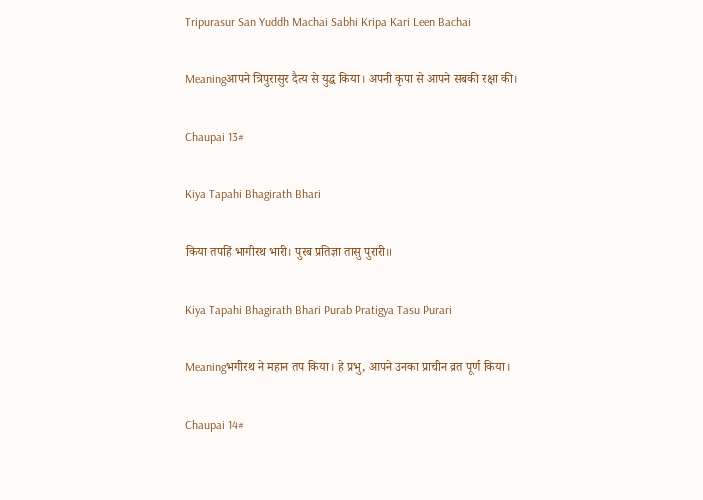Tripurasur San Yuddh Machai Sabhi Kripa Kari Leen Bachai

Meaningआपने त्रिपुरासुर दैत्य से युद्ध किया। अपनी कृपा से आपने सबकी रक्षा की।

Chaupai 13#

Kiya Tapahi Bhagirath Bhari

किया तपहिं भागीरथ भारी। पुरब प्रतिज्ञा तासु पुरारी॥

Kiya Tapahi Bhagirath Bhari Purab Pratigya Tasu Purari

Meaningभगीरथ ने महान तप किया। हे प्रभु, आपने उनका प्राचीन व्रत पूर्ण किया।

Chaupai 14#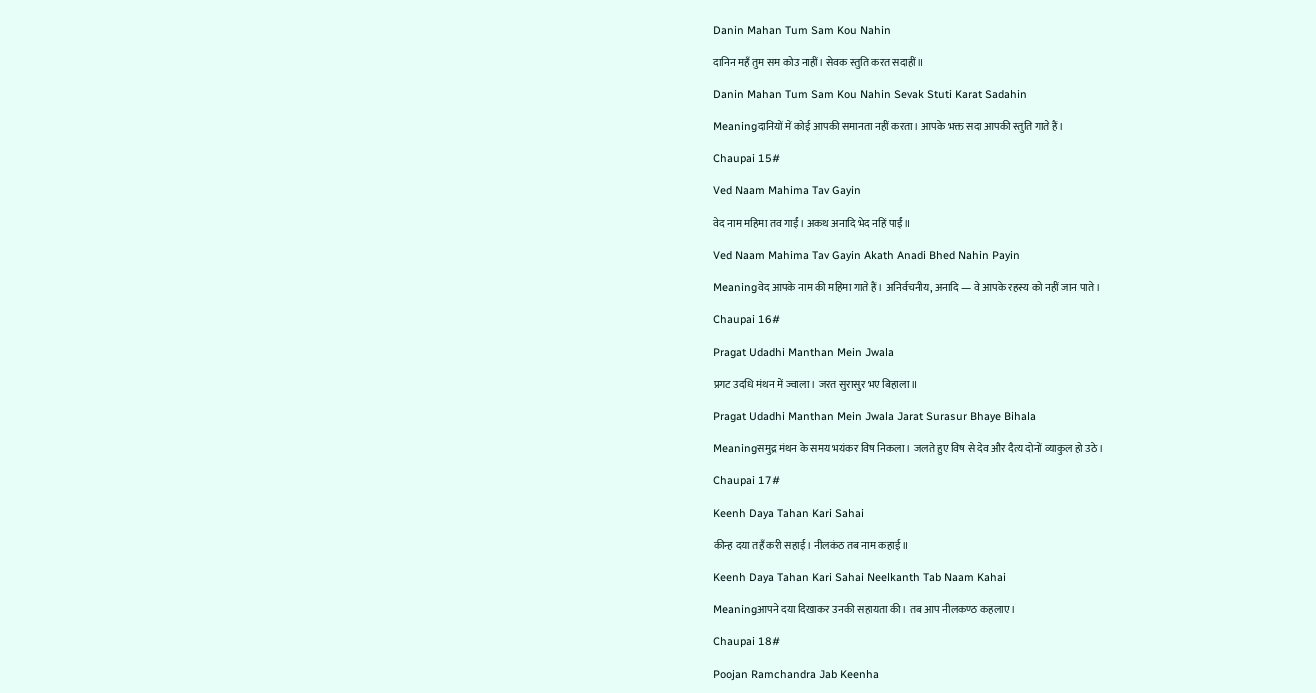Danin Mahan Tum Sam Kou Nahin

दानिन महँ तुम सम कोउ नाहीं। सेवक स्तुति करत सदाहीं॥

Danin Mahan Tum Sam Kou Nahin Sevak Stuti Karat Sadahin

Meaningदानियों में कोई आपकी समानता नहीं करता। आपके भक्त सदा आपकी स्तुति गाते हैं।

Chaupai 15#

Ved Naam Mahima Tav Gayin

वेद नाम महिमा तव गाईं। अकथ अनादि भेद नहिं पाईं॥

Ved Naam Mahima Tav Gayin Akath Anadi Bhed Nahin Payin

Meaningवेद आपके नाम की महिमा गाते हैं। अनिर्वचनीय, अनादि — वे आपके रहस्य को नहीं जान पाते।

Chaupai 16#

Pragat Udadhi Manthan Mein Jwala

प्रगट उदधि मंथन में ज्वाला। जरत सुरासुर भए बिहाला॥

Pragat Udadhi Manthan Mein Jwala Jarat Surasur Bhaye Bihala

Meaningसमुद्र मंथन के समय भयंकर विष निकला। जलते हुए विष से देव और दैत्य दोनों व्याकुल हो उठे।

Chaupai 17#

Keenh Daya Tahan Kari Sahai

कीन्ह दया तहँ करी सहाई। नीलकंठ तब नाम कहाई॥

Keenh Daya Tahan Kari Sahai Neelkanth Tab Naam Kahai

Meaningआपने दया दिखाकर उनकी सहायता की। तब आप नीलकण्ठ कहलाए।

Chaupai 18#

Poojan Ramchandra Jab Keenha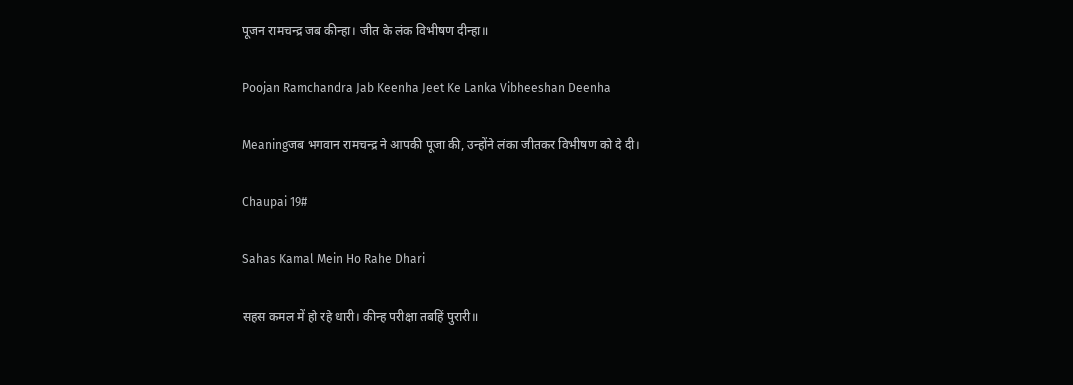पूजन रामचन्द्र जब कीन्हा। जीत के लंक विभीषण दीन्हा॥

Poojan Ramchandra Jab Keenha Jeet Ke Lanka Vibheeshan Deenha

Meaningजब भगवान रामचन्द्र ने आपकी पूजा की, उन्होंने लंका जीतकर विभीषण को दे दी।

Chaupai 19#

Sahas Kamal Mein Ho Rahe Dhari

सहस कमल में हो रहे धारी। कीन्ह परीक्षा तबहिं पुरारी॥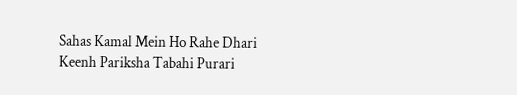Sahas Kamal Mein Ho Rahe Dhari Keenh Pariksha Tabahi Purari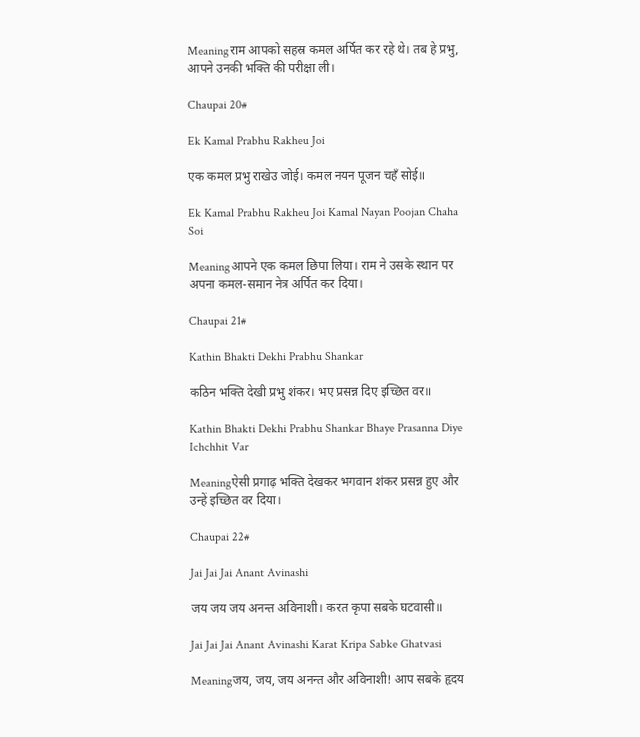Meaningराम आपको सहस्र कमल अर्पित कर रहे थे। तब हे प्रभु, आपने उनकी भक्ति की परीक्षा ली।

Chaupai 20#

Ek Kamal Prabhu Rakheu Joi

एक कमल प्रभु राखेउ जोई। कमल नयन पूजन चहँ सोई॥

Ek Kamal Prabhu Rakheu Joi Kamal Nayan Poojan Chaha Soi

Meaningआपने एक कमल छिपा लिया। राम ने उसके स्थान पर अपना कमल-समान नेत्र अर्पित कर दिया।

Chaupai 21#

Kathin Bhakti Dekhi Prabhu Shankar

कठिन भक्ति देखी प्रभु शंकर। भए प्रसन्न दिए इच्छित वर॥

Kathin Bhakti Dekhi Prabhu Shankar Bhaye Prasanna Diye Ichchhit Var

Meaningऐसी प्रगाढ़ भक्ति देखकर भगवान शंकर प्रसन्न हुए और उन्हें इच्छित वर दिया।

Chaupai 22#

Jai Jai Jai Anant Avinashi

जय जय जय अनन्त अविनाशी। करत कृपा सबके घटवासी॥

Jai Jai Jai Anant Avinashi Karat Kripa Sabke Ghatvasi

Meaningजय, जय, जय अनन्त और अविनाशी! आप सबके हृदय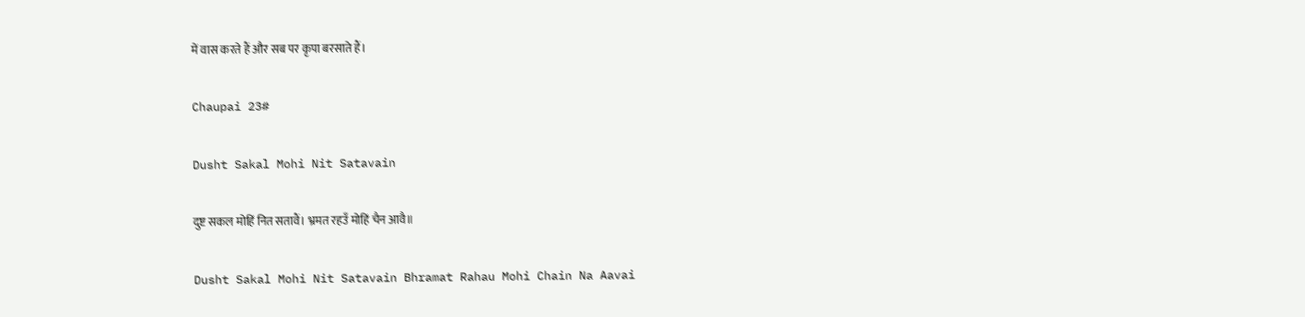में वास करते हैं और सब पर कृपा बरसाते हैं।

Chaupai 23#

Dusht Sakal Mohi Nit Satavain

दुष्ट सकल मोहिं नित सतावैं। भ्रमत रहउँ मोहिं चैन आवै॥

Dusht Sakal Mohi Nit Satavain Bhramat Rahau Mohi Chain Na Aavai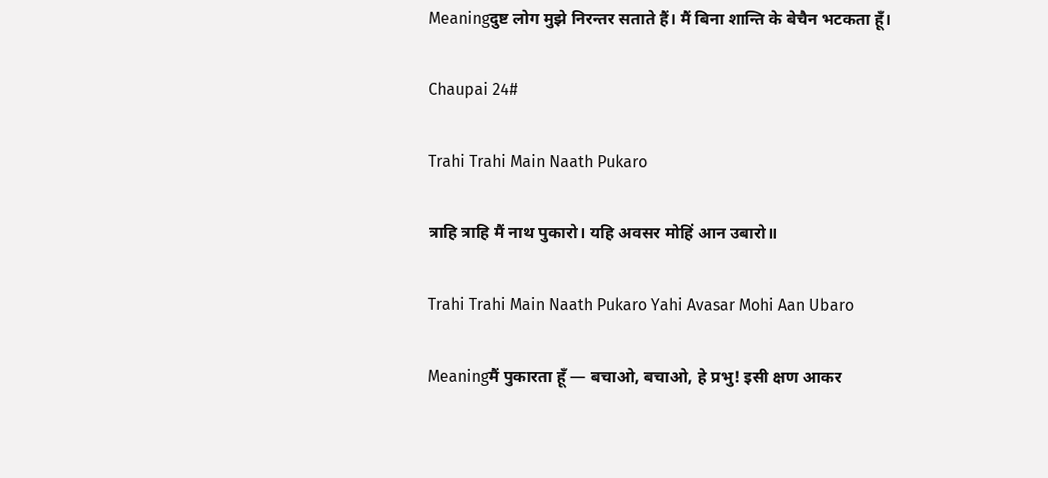Meaningदुष्ट लोग मुझे निरन्तर सताते हैं। मैं बिना शान्ति के बेचैन भटकता हूँ।

Chaupai 24#

Trahi Trahi Main Naath Pukaro

त्राहि त्राहि मैं नाथ पुकारो। यहि अवसर मोहिं आन उबारो॥

Trahi Trahi Main Naath Pukaro Yahi Avasar Mohi Aan Ubaro

Meaningमैं पुकारता हूँ — बचाओ, बचाओ, हे प्रभु! इसी क्षण आकर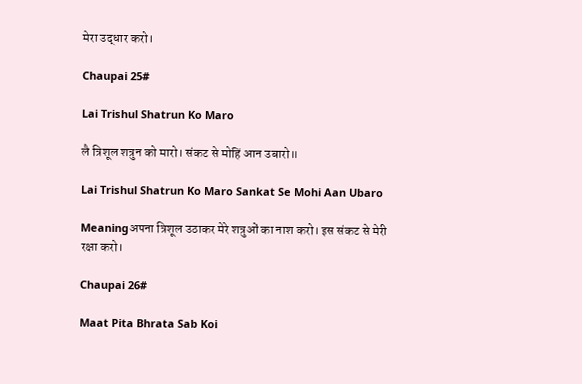मेरा उद्धार करो।

Chaupai 25#

Lai Trishul Shatrun Ko Maro

लै त्रिशूल शत्रुन को मारो। संकट से मोहिं आन उबारो॥

Lai Trishul Shatrun Ko Maro Sankat Se Mohi Aan Ubaro

Meaningअपना त्रिशूल उठाकर मेरे शत्रुओं का नाश करो। इस संकट से मेरी रक्षा करो।

Chaupai 26#

Maat Pita Bhrata Sab Koi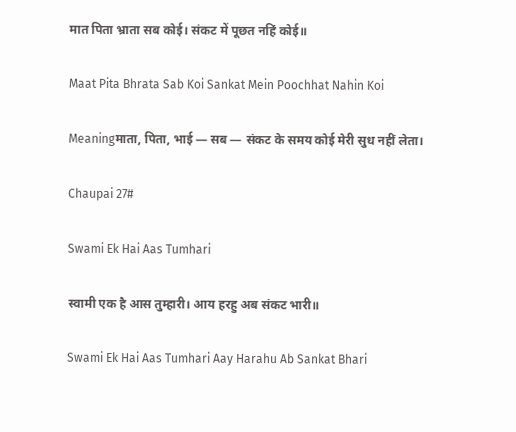मात पिता भ्राता सब कोई। संकट में पूछत नहिं कोई॥

Maat Pita Bhrata Sab Koi Sankat Mein Poochhat Nahin Koi

Meaningमाता, पिता, भाई — सब — संकट के समय कोई मेरी सुध नहीं लेता।

Chaupai 27#

Swami Ek Hai Aas Tumhari

स्वामी एक है आस तुम्हारी। आय हरहु अब संकट भारी॥

Swami Ek Hai Aas Tumhari Aay Harahu Ab Sankat Bhari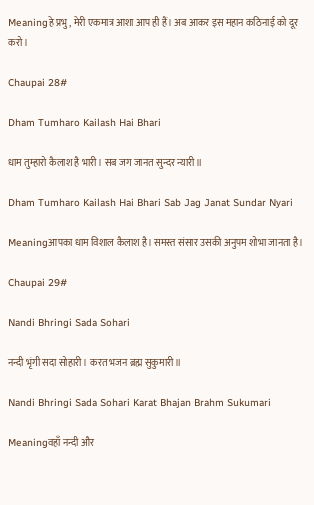Meaningहे प्रभु, मेरी एकमात्र आशा आप ही हैं। अब आकर इस महान कठिनाई को दूर करो।

Chaupai 28#

Dham Tumharo Kailash Hai Bhari

धाम तुम्हारो कैलाश है भारी। सब जग जानत सुन्दर न्यारी॥

Dham Tumharo Kailash Hai Bhari Sab Jag Janat Sundar Nyari

Meaningआपका धाम विशाल कैलाश है। समस्त संसार उसकी अनुपम शोभा जानता है।

Chaupai 29#

Nandi Bhringi Sada Sohari

नन्दी भृंगी सदा सोहारी। करत भजन ब्रह्म सुकुमारी॥

Nandi Bhringi Sada Sohari Karat Bhajan Brahm Sukumari

Meaningवहाँ नन्दी और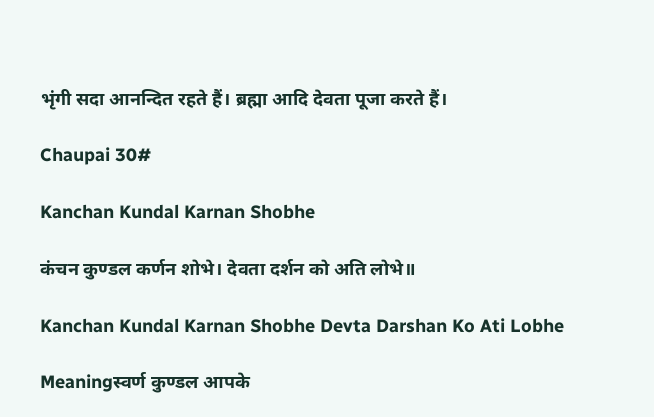भृंगी सदा आनन्दित रहते हैं। ब्रह्मा आदि देवता पूजा करते हैं।

Chaupai 30#

Kanchan Kundal Karnan Shobhe

कंचन कुण्डल कर्णन शोभे। देवता दर्शन को अति लोभे॥

Kanchan Kundal Karnan Shobhe Devta Darshan Ko Ati Lobhe

Meaningस्वर्ण कुण्डल आपके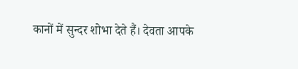कानों में सुन्दर शोभा देते हैं। देवता आपके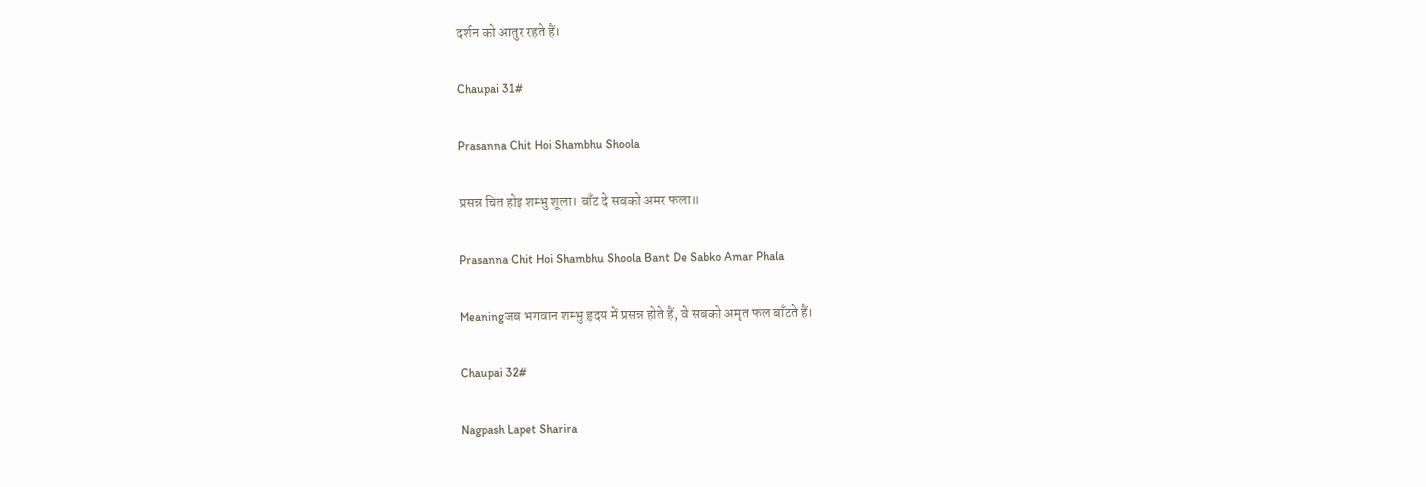दर्शन को आतुर रहते हैं।

Chaupai 31#

Prasanna Chit Hoi Shambhu Shoola

प्रसन्न चित होइ शम्भु शूला। बाँट दे सबको अमर फला॥

Prasanna Chit Hoi Shambhu Shoola Bant De Sabko Amar Phala

Meaningजब भगवान शम्भु हृदय में प्रसन्न होते हैं, वे सबको अमृत फल बाँटते हैं।

Chaupai 32#

Nagpash Lapet Sharira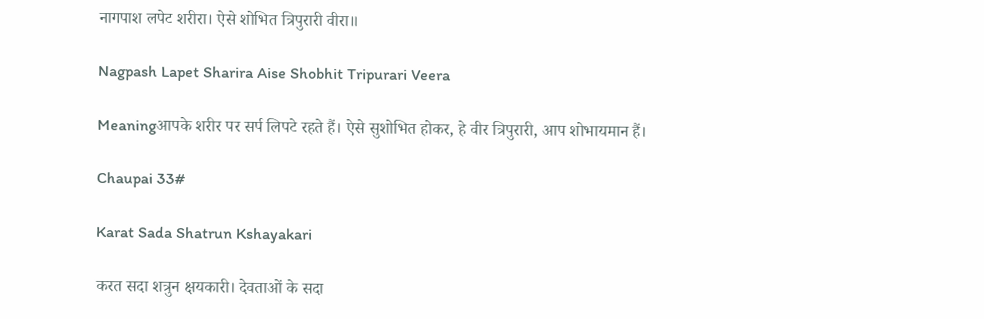नागपाश लपेट शरीरा। ऐसे शोभित त्रिपुरारी वीरा॥

Nagpash Lapet Sharira Aise Shobhit Tripurari Veera

Meaningआपके शरीर पर सर्प लिपटे रहते हैं। ऐसे सुशोभित होकर, हे वीर त्रिपुरारी, आप शोभायमान हैं।

Chaupai 33#

Karat Sada Shatrun Kshayakari

करत सदा शत्रुन क्षयकारी। देवताओं के सदा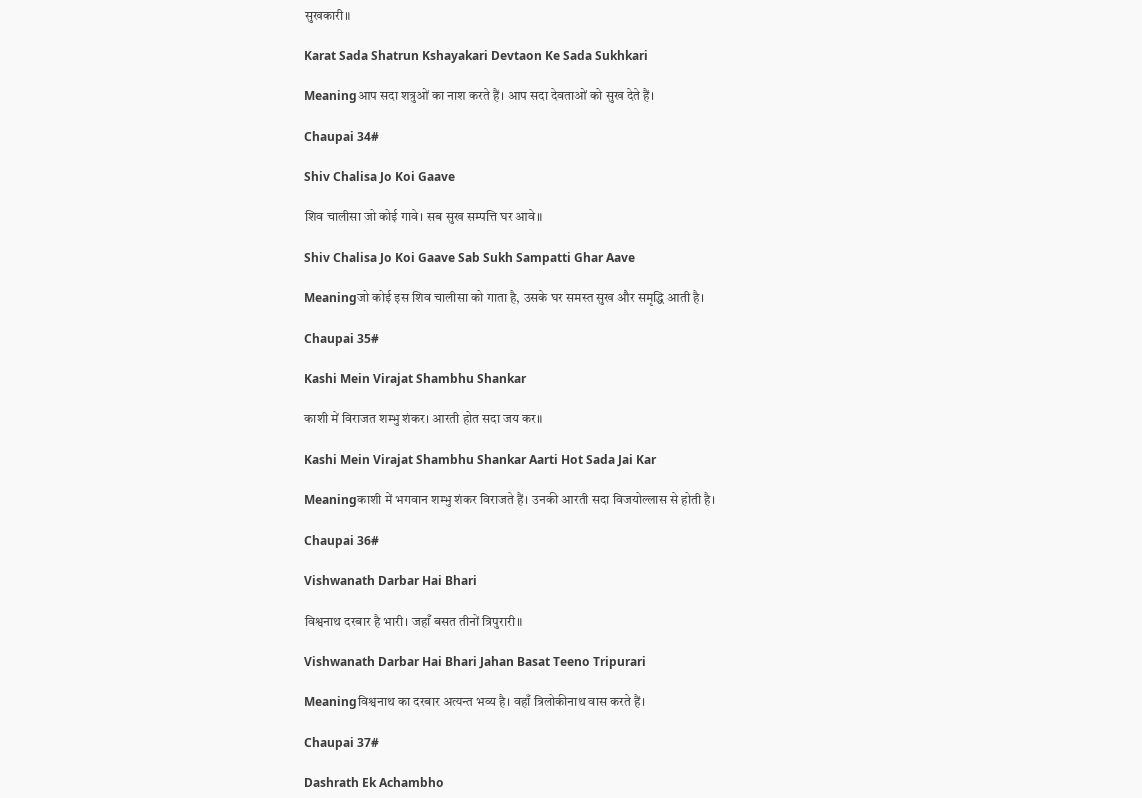सुखकारी॥

Karat Sada Shatrun Kshayakari Devtaon Ke Sada Sukhkari

Meaningआप सदा शत्रुओं का नाश करते हैं। आप सदा देवताओं को सुख देते हैं।

Chaupai 34#

Shiv Chalisa Jo Koi Gaave

शिव चालीसा जो कोई गावे। सब सुख सम्पत्ति घर आवे॥

Shiv Chalisa Jo Koi Gaave Sab Sukh Sampatti Ghar Aave

Meaningजो कोई इस शिव चालीसा को गाता है, उसके घर समस्त सुख और समृद्धि आती है।

Chaupai 35#

Kashi Mein Virajat Shambhu Shankar

काशी में विराजत शम्भु शंकर। आरती होत सदा जय कर॥

Kashi Mein Virajat Shambhu Shankar Aarti Hot Sada Jai Kar

Meaningकाशी में भगवान शम्भु शंकर विराजते हैं। उनकी आरती सदा विजयोल्लास से होती है।

Chaupai 36#

Vishwanath Darbar Hai Bhari

विश्वनाथ दरबार है भारी। जहाँ बसत तीनों त्रिपुरारी॥

Vishwanath Darbar Hai Bhari Jahan Basat Teeno Tripurari

Meaningविश्वनाथ का दरबार अत्यन्त भव्य है। वहाँ त्रिलोकीनाथ वास करते हैं।

Chaupai 37#

Dashrath Ek Achambho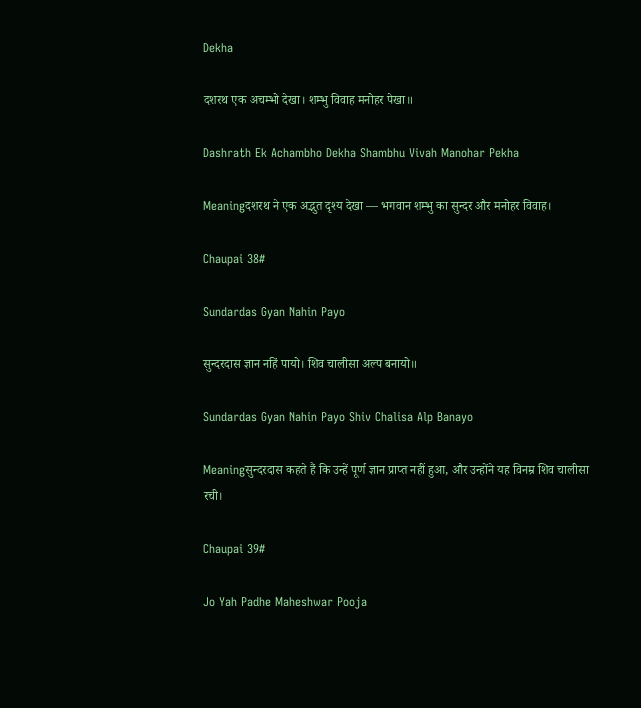Dekha

दशरथ एक अचम्भो देखा। शम्भु विवाह मनोहर पेखा॥

Dashrath Ek Achambho Dekha Shambhu Vivah Manohar Pekha

Meaningदशरथ ने एक अद्भुत दृश्य देखा — भगवान शम्भु का सुन्दर और मनोहर विवाह।

Chaupai 38#

Sundardas Gyan Nahin Payo

सुन्दरदास ज्ञान नहिं पायो। शिव चालीसा अल्प बनायो॥

Sundardas Gyan Nahin Payo Shiv Chalisa Alp Banayo

Meaningसुन्दरदास कहते हैं कि उन्हें पूर्ण ज्ञान प्राप्त नहीं हुआ, और उन्होंने यह विनम्र शिव चालीसा रची।

Chaupai 39#

Jo Yah Padhe Maheshwar Pooja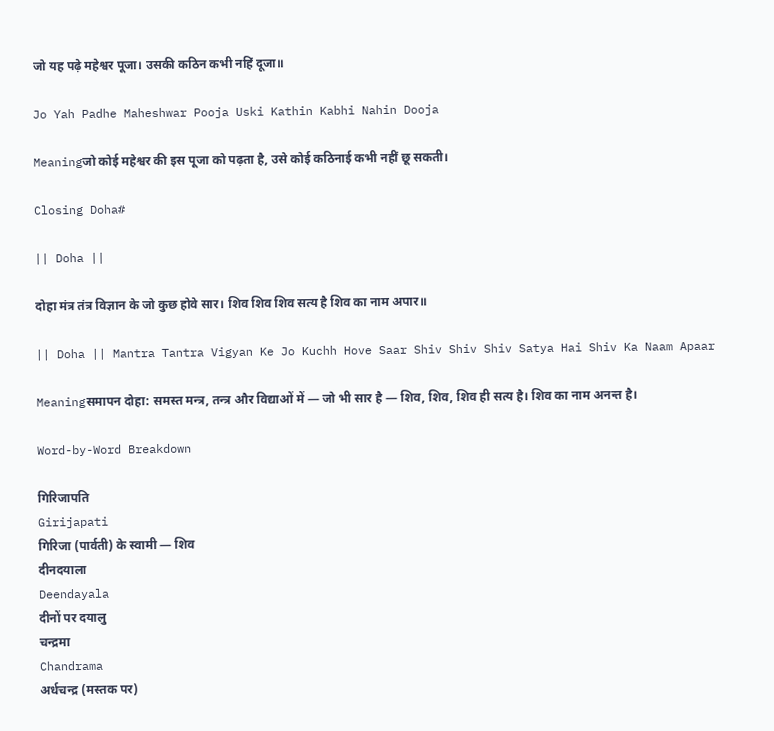जो यह पढ़े महेश्वर पूजा। उसकी कठिन कभी नहिं दूजा॥

Jo Yah Padhe Maheshwar Pooja Uski Kathin Kabhi Nahin Dooja

Meaningजो कोई महेश्वर की इस पूजा को पढ़ता है, उसे कोई कठिनाई कभी नहीं छू सकती।

Closing Doha#

|| Doha ||

दोहा मंत्र तंत्र विज्ञान के जो कुछ होवे सार। शिव शिव शिव सत्य है शिव का नाम अपार॥

|| Doha || Mantra Tantra Vigyan Ke Jo Kuchh Hove Saar Shiv Shiv Shiv Satya Hai Shiv Ka Naam Apaar

Meaningसमापन दोहा: समस्त मन्त्र, तन्त्र और विद्याओं में — जो भी सार है — शिव, शिव, शिव ही सत्य है। शिव का नाम अनन्त है।

Word-by-Word Breakdown

गिरिजापति
Girijapati
गिरिजा (पार्वती) के स्वामी — शिव
दीनदयाला
Deendayala
दीनों पर दयालु
चन्द्रमा
Chandrama
अर्धचन्द्र (मस्तक पर)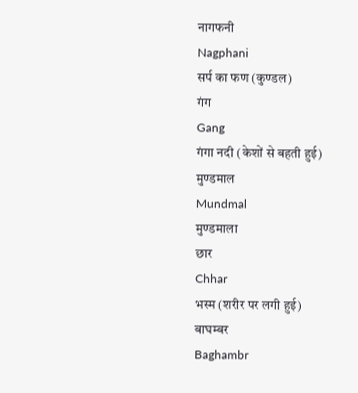नागफनी
Nagphani
सर्प का फण (कुण्डल)
गंग
Gang
गंगा नदी (केशों से बहती हुई)
मुण्डमाल
Mundmal
मुण्डमाला
छार
Chhar
भस्म (शरीर पर लगी हुई)
बाघम्बर
Baghambr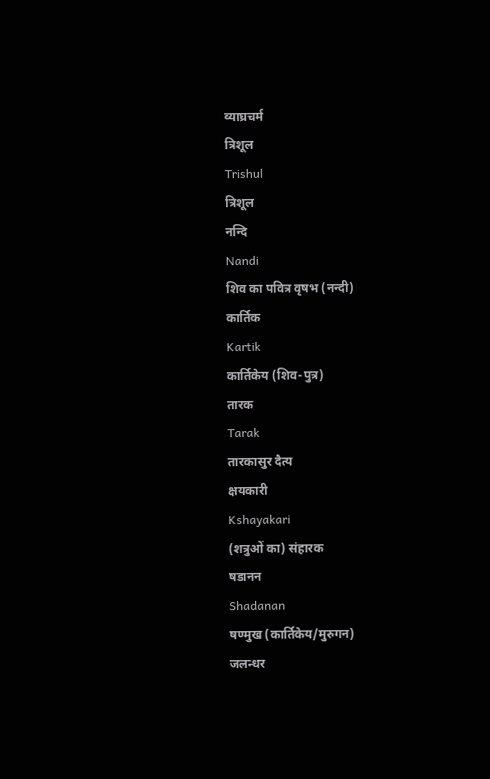व्याघ्रचर्म
त्रिशूल
Trishul
त्रिशूल
नन्दि
Nandi
शिव का पवित्र वृषभ (नन्दी)
कार्तिक
Kartik
कार्तिकेय (शिव-पुत्र)
तारक
Tarak
तारकासुर दैत्य
क्षयकारी
Kshayakari
(शत्रुओं का) संहारक
षडानन
Shadanan
षण्मुख (कार्तिकेय/मुरुगन)
जलन्धर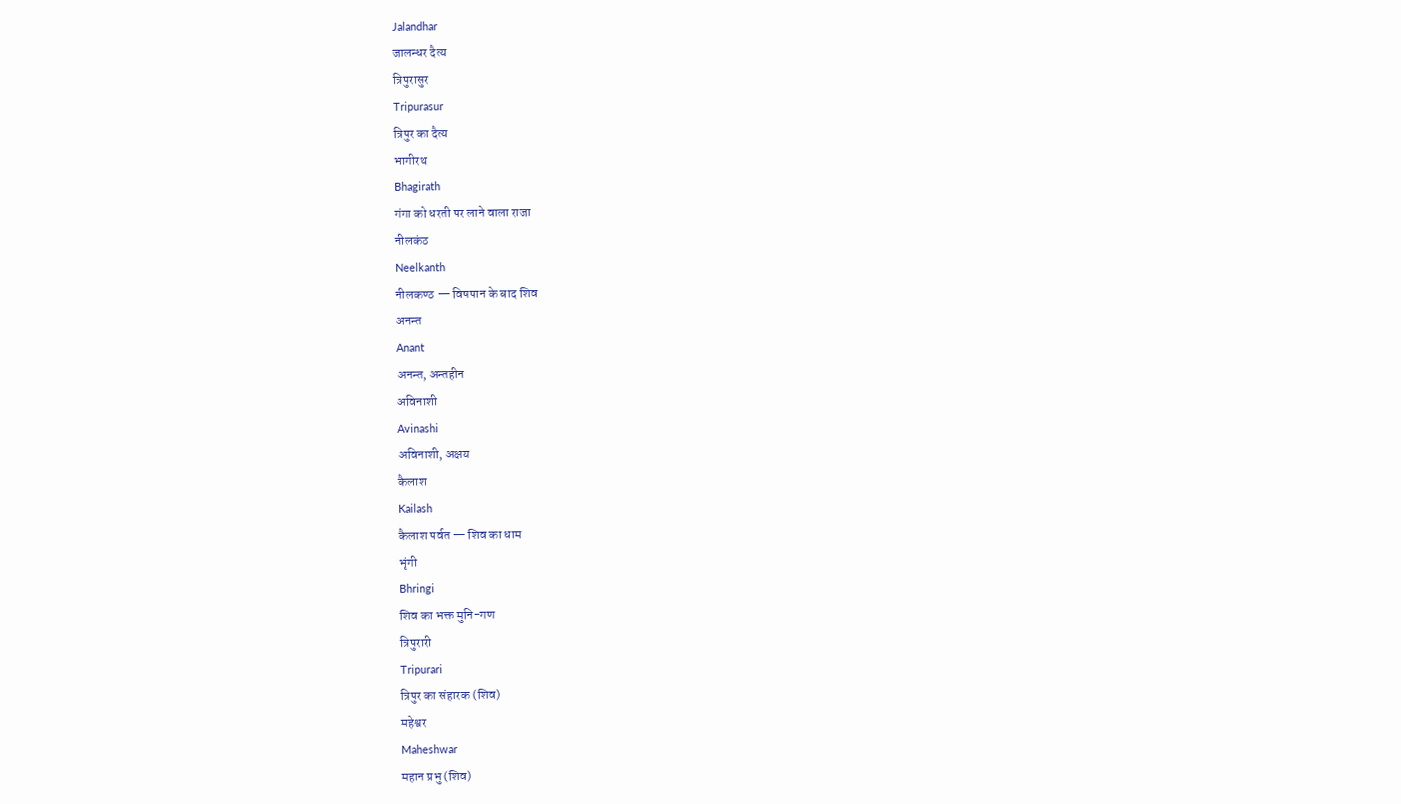Jalandhar
जालन्धर दैत्य
त्रिपुरासुर
Tripurasur
त्रिपुर का दैत्य
भागीरथ
Bhagirath
गंगा को धरती पर लाने वाला राजा
नीलकंठ
Neelkanth
नीलकण्ठ — विषपान के बाद शिव
अनन्त
Anant
अनन्त, अन्तहीन
अविनाशी
Avinashi
अविनाशी, अक्षय
कैलाश
Kailash
कैलाश पर्वत — शिव का धाम
भृंगी
Bhringi
शिव का भक्त मुनि-गण
त्रिपुरारी
Tripurari
त्रिपुर का संहारक (शिव)
महेश्वर
Maheshwar
महान प्रभु (शिव)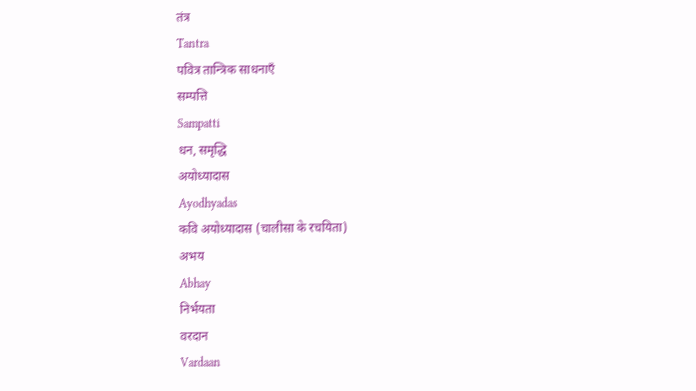तंत्र
Tantra
पवित्र तान्त्रिक साधनाएँ
सम्पत्ति
Sampatti
धन, समृद्धि
अयोध्यादास
Ayodhyadas
कवि अयोध्यादास (चालीसा के रचयिता)
अभय
Abhay
निर्भयता
वरदान
Vardaan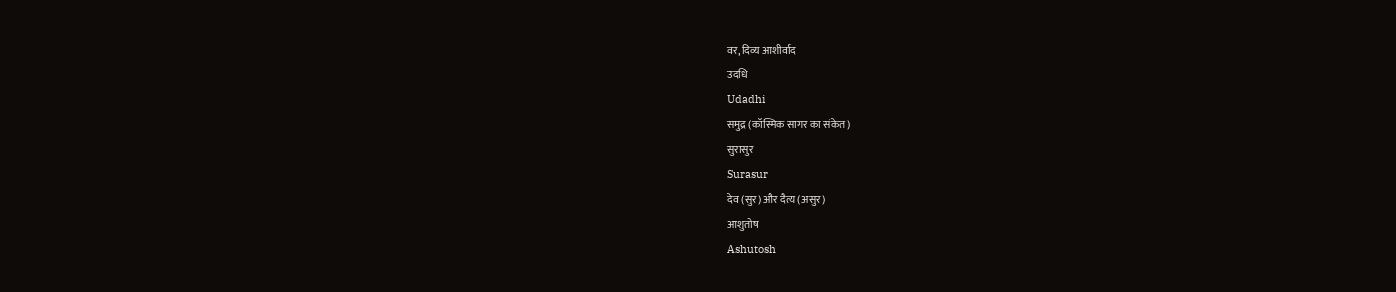वर, दिव्य आशीर्वाद
उदधि
Udadhi
समुद्र (कॉस्मिक सागर का संकेत)
सुरासुर
Surasur
देव (सुर) और दैत्य (असुर)
आशुतोष
Ashutosh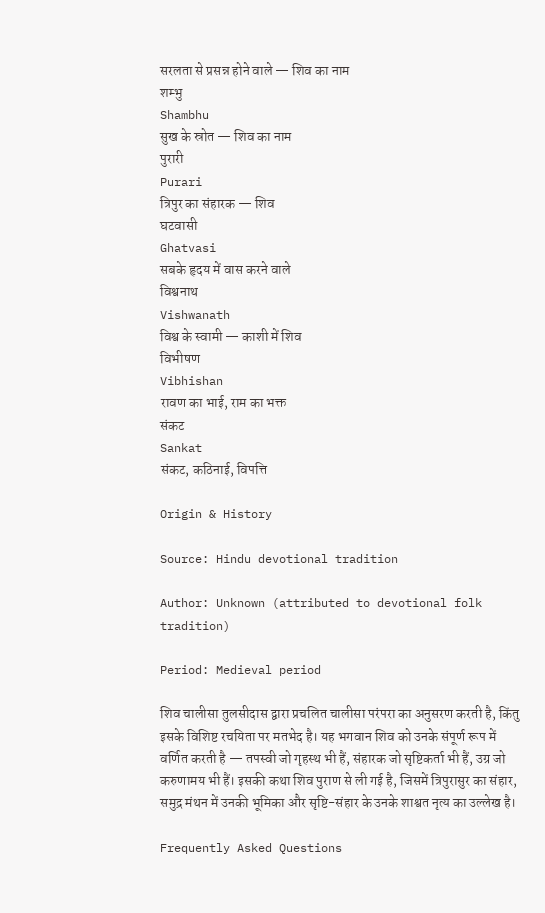सरलता से प्रसन्न होने वाले — शिव का नाम
शम्भु
Shambhu
सुख के स्रोत — शिव का नाम
पुरारी
Purari
त्रिपुर का संहारक — शिव
घटवासी
Ghatvasi
सबके हृदय में वास करने वाले
विश्वनाथ
Vishwanath
विश्व के स्वामी — काशी में शिव
विभीषण
Vibhishan
रावण का भाई, राम का भक्त
संकट
Sankat
संकट, कठिनाई, विपत्ति

Origin & History

Source: Hindu devotional tradition

Author: Unknown (attributed to devotional folk tradition)

Period: Medieval period

शिव चालीसा तुलसीदास द्वारा प्रचलित चालीसा परंपरा का अनुसरण करती है, किंतु इसके विशिष्ट रचयिता पर मतभेद है। यह भगवान शिव को उनके संपूर्ण रूप में वर्णित करती है — तपस्वी जो गृहस्थ भी हैं, संहारक जो सृष्टिकर्ता भी हैं, उग्र जो करुणामय भी हैं। इसकी कथा शिव पुराण से ली गई है, जिसमें त्रिपुरासुर का संहार, समुद्र मंथन में उनकी भूमिका और सृष्टि-संहार के उनके शाश्वत नृत्य का उल्लेख है।

Frequently Asked Questions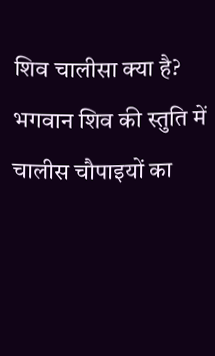शिव चालीसा क्या है?
भगवान शिव की स्तुति में चालीस चौपाइयों का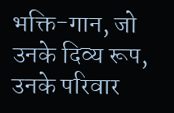भक्ति-गान, जो उनके दिव्य रूप, उनके परिवार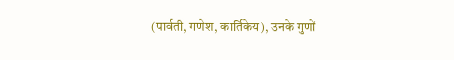(पार्वती, गणेश, कार्तिकेय), उनके गुणों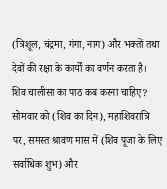(त्रिशूल, चंद्रमा, गंगा, नाग) और भक्तों तथा देवों की रक्षा के कार्यों का वर्णन करता है।
शिव चालीसा का पाठ कब करना चाहिए?
सोमवार को (शिव का दिन), महाशिवरात्रि पर, समस्त श्रावण मास में (शिव पूजा के लिए सर्वाधिक शुभ) और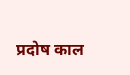प्रदोष काल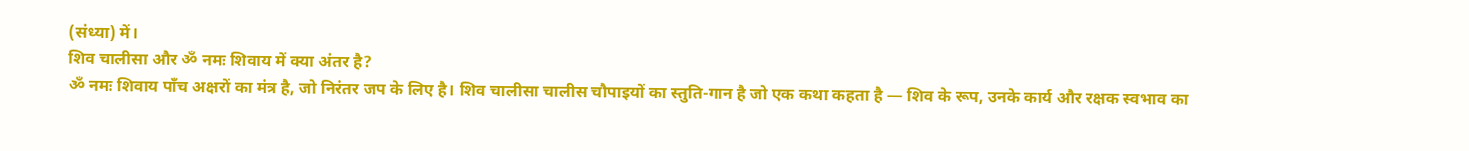(संध्या) में।
शिव चालीसा और ॐ नमः शिवाय में क्या अंतर है?
ॐ नमः शिवाय पाँच अक्षरों का मंत्र है, जो निरंतर जप के लिए है। शिव चालीसा चालीस चौपाइयों का स्तुति-गान है जो एक कथा कहता है — शिव के रूप, उनके कार्य और रक्षक स्वभाव का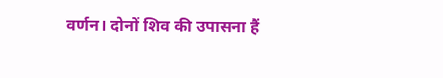वर्णन। दोनों शिव की उपासना हैं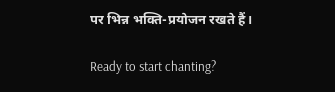पर भिन्न भक्ति-प्रयोजन रखते हैं।

Ready to start chanting?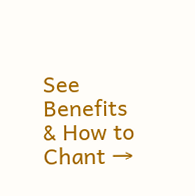See Benefits & How to Chant →